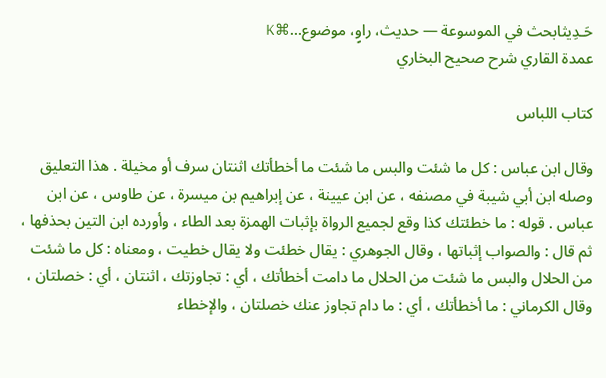حَـدِيثابحث في الموسوعة — حديث، راوٍ، موضوع…⌘K
عمدة القاري شرح صحيح البخاري

كتاب اللباس

وقال ابن عباس : كل ما شئت والبس ما شئت ما أخطأتك اثنتان سرف أو مخيلة . هذا التعليق وصله ابن أبي شيبة في مصنفه ، عن ابن عيينة ، عن إبراهيم بن ميسرة ، عن طاوس ، عن ابن عباس . قوله : ما خطئتك كذا وقع لجميع الرواة بإثبات الهمزة بعد الطاء ، وأورده ابن التين بحذفها ، ثم قال : والصواب إثباتها ، وقال الجوهري : يقال خطئت ولا يقال خطيت ، ومعناه : كل ما شئت من الحلال والبس ما شئت من الحلال ما دامت أخطأتك ، أي : تجاوزتك ، اثنتان ، أي : خصلتان ، وقال الكرماني : ما أخطأتك ، أي : ما دام تجاوز عنك خصلتان ، والإخطاء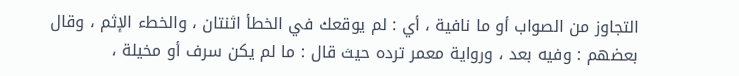التجاوز من الصواب أو ما نافية ، أي : لم يوقعك في الخطأ اثنتان ، والخطء الإثم ، وقال بعضهم : وفيه بعد ، ورواية معمر ترده حيث قال : ما لم يكن سرف أو مخيلة ،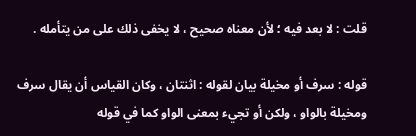قلت : لا بعد فيه ؛ لأن معناه صحيح ، لا يخفى ذلك على من يتأمله .

قوله : سرف أو مخيلة بيان لقوله : اثنتان ، وكان القياس أن يقال سرف ومخيلة بالواو ، ولكن أو تجيء بمعنى الواو كما في قوله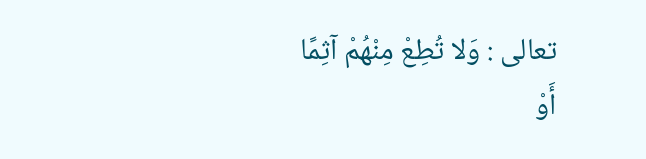تعالى : وَلا تُطِعْ مِنْهُمْ آثِمًا أَوْ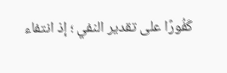كَفُورًا على تقدير النفي ؛ إذ انتفاء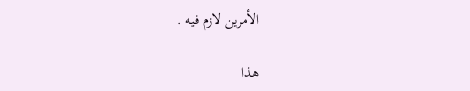الأمرين لازم فيه .

هذا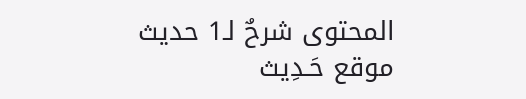المحتوى شرحٌ لـ1 حديث
موقع حَـدِيث